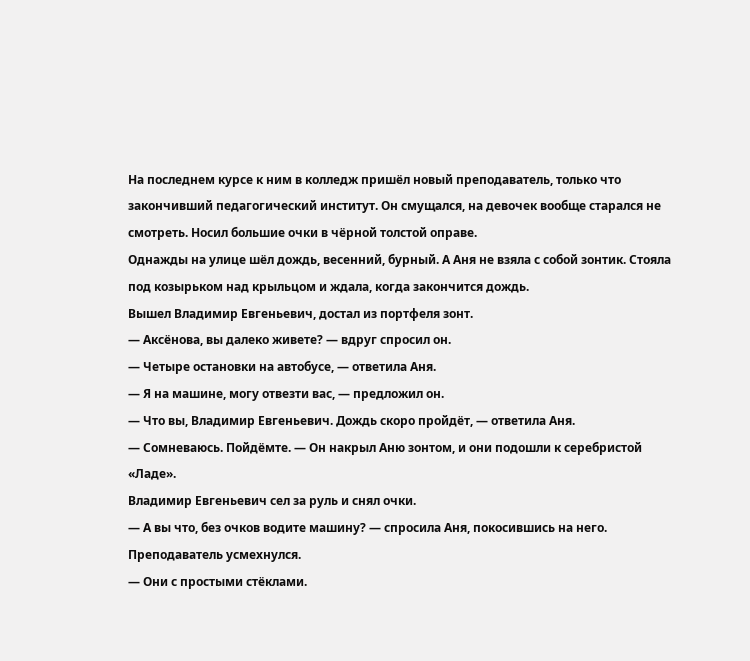На последнем курсе к ним в колледж пришёл новый преподаватель, только что закончивший педагогический институт. Он смущался, на девочек вообще старался не смотреть. Носил большие очки в чёрной толстой оправе.
Однажды на улице шёл дождь, весенний, бурный. А Аня не взяла с собой зонтик. Стояла под козырьком над крыльцом и ждала, когда закончится дождь.
Вышел Владимир Евгеньевич, достал из портфеля зонт.
— Аксёнова, вы далеко живете? — вдруг спросил он.
— Четыре остановки на автобусе, — ответила Аня.
— Я на машине, могу отвезти вас, — предложил он.
— Что вы, Владимир Евгеньевич. Дождь скоро пройдёт, — ответила Аня.
— Сомневаюсь. Пойдёмте. — Он накрыл Аню зонтом, и они подошли к серебристой «Ладе».
Владимир Евгеньевич сел за руль и снял очки.
— А вы что, без очков водите машину? — спросила Аня, покосившись на него.
Преподаватель усмехнулся.
— Они с простыми стёклами.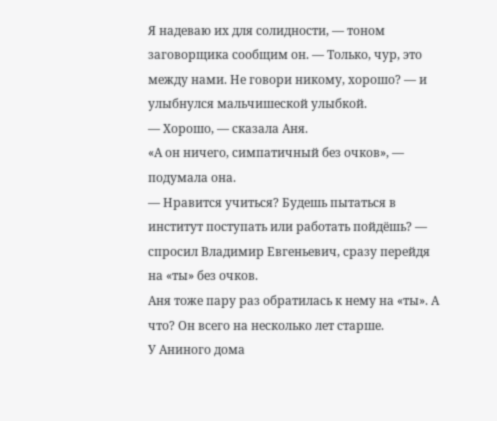Я надеваю их для солидности, — тоном заговорщика сообщим он. — Только, чур, это между нами. Не говори никому, хорошо? — и улыбнулся мальчишеской улыбкой.
— Хорошо, — сказала Аня.
«А он ничего, симпатичный без очков», — подумала она.
— Нравится учиться? Будешь пытаться в институт поступать или работать пойдёшь? — спросил Владимир Евгеньевич, сразу перейдя на «ты» без очков.
Аня тоже пару раз обратилась к нему на «ты». А что? Он всего на несколько лет старше.
У Аниного дома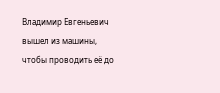Владимир Евгеньевич вышел из машины, чтобы проводить её до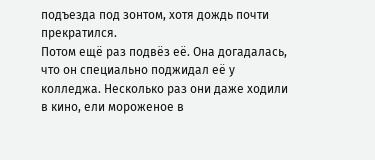подъезда под зонтом, хотя дождь почти прекратился.
Потом ещё раз подвёз её. Она догадалась, что он специально поджидал её у колледжа. Несколько раз они даже ходили в кино, ели мороженое в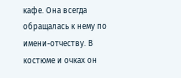кафе. Она всегда обращалась к нему по имени-отчеству. В костюме и очках он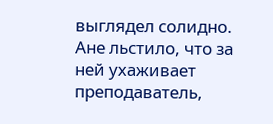выглядел солидно. Ане льстило, что за ней ухаживает преподаватель,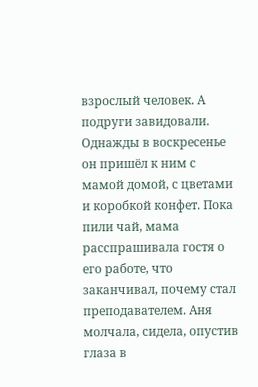взрослый человек. А подруги завидовали.
Однажды в воскресенье он пришёл к ним с мамой домой, с цветами и коробкой конфет. Пока пили чай, мама расспрашивала гостя о его работе, что заканчивал, почему стал преподавателем. Аня молчала, сидела, опустив глаза в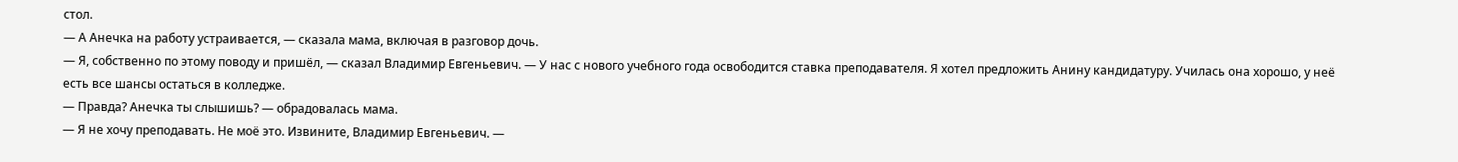стол.
— А Анечка на работу устраивается, — сказала мама, включая в разговор дочь.
— Я, собственно по этому поводу и пришёл, — сказал Владимир Евгеньевич. — У нас с нового учебного года освободится ставка преподавателя. Я хотел предложить Анину кандидатуру. Училась она хорошо, у неё есть все шансы остаться в колледже.
— Правда? Анечка ты слышишь? — обрадовалась мама.
— Я не хочу преподавать. Не моё это. Извините, Владимир Евгеньевич. —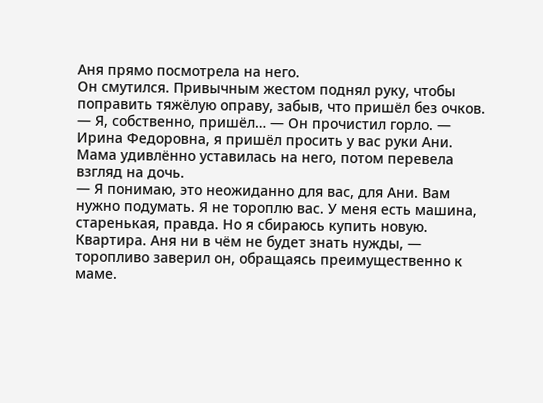Аня прямо посмотрела на него.
Он смутился. Привычным жестом поднял руку, чтобы поправить тяжёлую оправу, забыв, что пришёл без очков.
— Я, собственно, пришёл… — Он прочистил горло. — Ирина Федоровна, я пришёл просить у вас руки Ани.
Мама удивлённо уставилась на него, потом перевела взгляд на дочь.
— Я понимаю, это неожиданно для вас, для Ани. Вам нужно подумать. Я не тороплю вас. У меня есть машина, старенькая, правда. Но я сбираюсь купить новую. Квартира. Аня ни в чём не будет знать нужды, — торопливо заверил он, обращаясь преимущественно к маме.